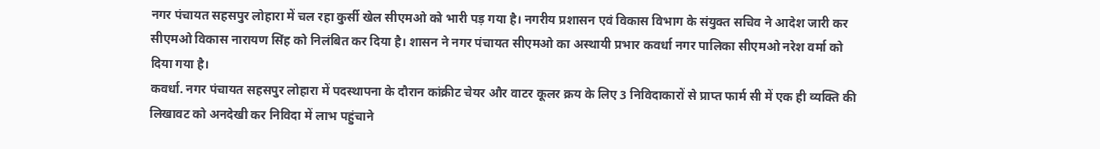नगर पंचायत सहसपुर लोहारा में चल रहा कुर्सी खेल सीएमओ को भारी पड़ गया है। नगरीय प्रशासन एवं विकास विभाग के संयुक्त सचिव ने आदेश जारी कर सीएमओ विकास नारायण सिंह को निलंबित कर दिया है। शासन ने नगर पंचायत सीएमओ का अस्थायी प्रभार कवर्धा नगर पालिका सीएमओ नरेश वर्मा को दिया गया है।
कवर्धा. नगर पंचायत सहसपुर लोहारा में पदस्थापना के दौरान कांक्रीट चेयर और वाटर कूलर क्रय के लिए 3 निविदाकारों से प्राप्त फार्म सी में एक ही व्यक्ति की लिखावट को अनदेखी कर निविदा में लाभ पहुंचाने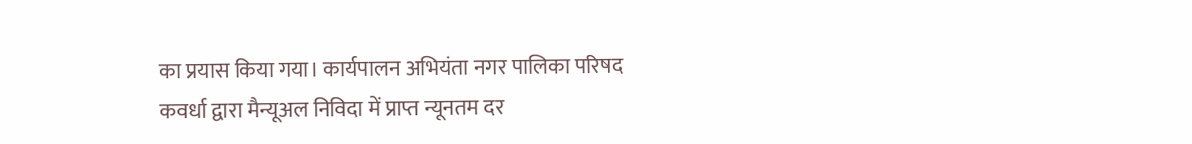का प्रयास किया गया। कार्यपालन अभियंता नगर पालिका परिषद कवर्धा द्वारा मैन्यूअल निविदा में प्राप्त न्यूनतम दर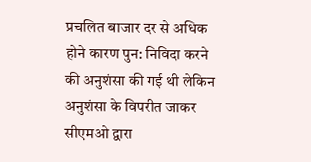प्रचलित बाजार दर से अधिक होने कारण पुन: निविदा करने की अनुशंसा की गई थी लेकिन अनुशंसा के विपरीत जाकर सीएमओ द्वारा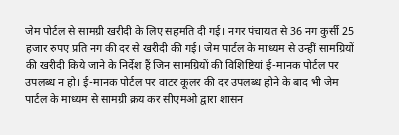जेम पोर्टल से सामग्री खरीदी के लिए सहमति दी गई। नगर पंचायत से 36 नग कुर्सी 25 हजार रुपए प्रति नग की दर से खरीदी की गई। जेम पार्टल के माध्यम से उन्हीं सामग्रियों की खरीदी किये जाने के निर्देश हैं जिन सामग्रियों की विशिष्टियां ई-मानक पोर्टल पर उपलब्ध न हो। ई-मानक पोर्टल पर वाटर कूलर की दर उपलब्ध होने के बाद भी जेम पार्टल के माध्यम से सामग्री क्रय कर सीएमओ द्वारा शासन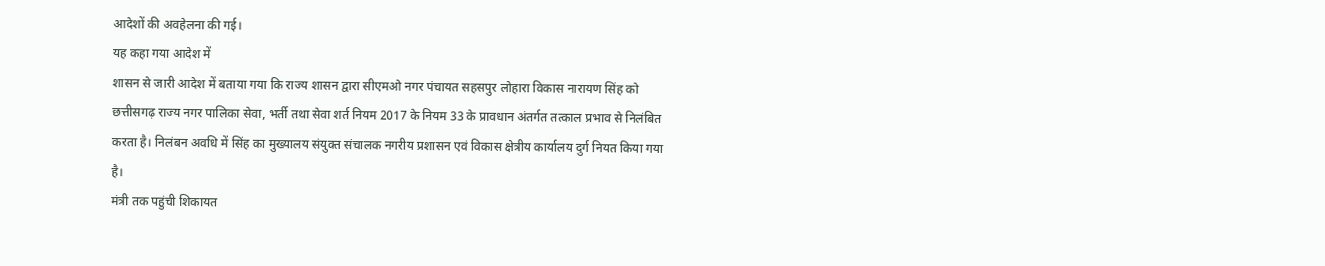आदेशों की अवहेलना की गई।
यह कहा गया आदेश में
शासन से जारी आदेश में बताया गया कि राज्य शासन द्वारा सीएमओ नगर पंचायत सहसपुर लोहारा विकास नारायण सिंह को छत्तीसगढ़ राज्य नगर पालिका सेवा, भर्ती तथा सेवा शर्त नियम 2017 के नियम 33 के प्रावधान अंतर्गत तत्काल प्रभाव से निलंबित करता है। निलंबन अवधि में सिंह का मुख्यालय संयुक्त संचालक नगरीय प्रशासन एवं विकास क्षेत्रीय कार्यालय दुर्ग नियत किया गया है।
मंत्री तक पहुंची शिकायत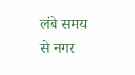लंबे समय से नगर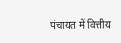पंचायत में वित्तीय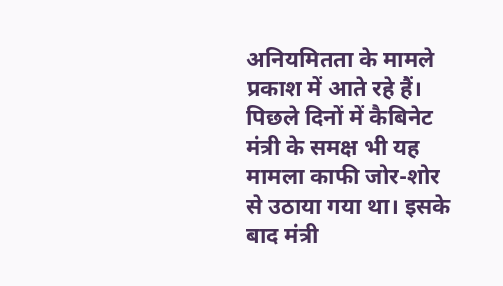अनियमितता के मामले प्रकाश में आते रहे हैं। पिछले दिनों में कैबिनेट मंत्री के समक्ष भी यह मामला काफी जोर-शोर से उठाया गया था। इसके बाद मंत्री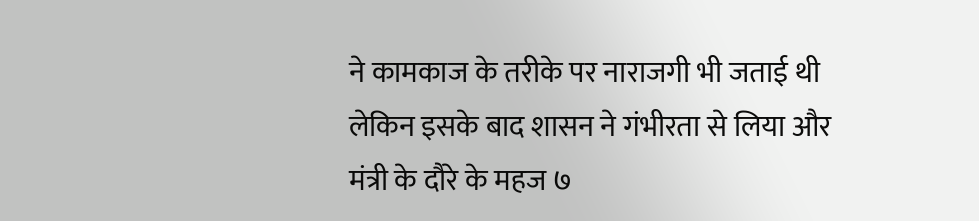ने कामकाज के तरीके पर नाराजगी भी जताई थी लेकिन इसके बाद शासन ने गंभीरता से लिया और मंत्री के दौरे के महज ७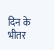दिन के भीतर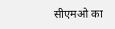सीएमओ का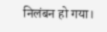निलंबन हो गया।